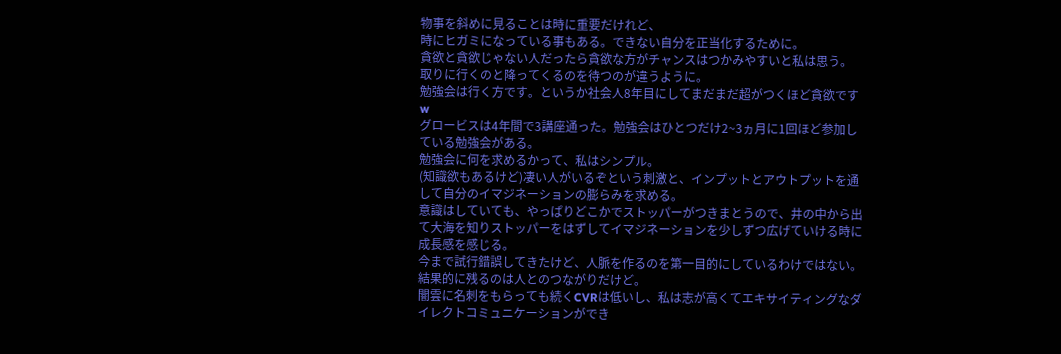物事を斜めに見ることは時に重要だけれど、
時にヒガミになっている事もある。できない自分を正当化するために。
貪欲と貪欲じゃない人だったら貪欲な方がチャンスはつかみやすいと私は思う。
取りに行くのと降ってくるのを待つのが違うように。
勉強会は行く方です。というか社会人8年目にしてまだまだ超がつくほど貪欲ですw
グロービスは4年間で3講座通った。勉強会はひとつだけ2~3ヵ月に1回ほど参加している勉強会がある。
勉強会に何を求めるかって、私はシンプル。
(知識欲もあるけど)凄い人がいるぞという刺激と、インプットとアウトプットを通して自分のイマジネーションの膨らみを求める。
意識はしていても、やっぱりどこかでストッパーがつきまとうので、井の中から出て大海を知りストッパーをはずしてイマジネーションを少しずつ広げていける時に成長感を感じる。
今まで試行錯誤してきたけど、人脈を作るのを第一目的にしているわけではない。結果的に残るのは人とのつながりだけど。
闇雲に名刺をもらっても続くCVRは低いし、私は志が高くてエキサイティングなダイレクトコミュニケーションができ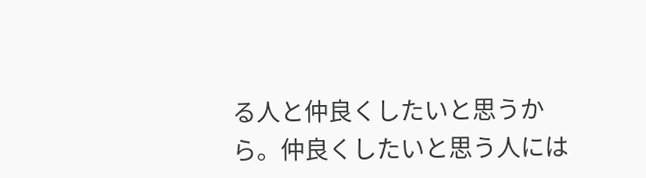る人と仲良くしたいと思うから。仲良くしたいと思う人には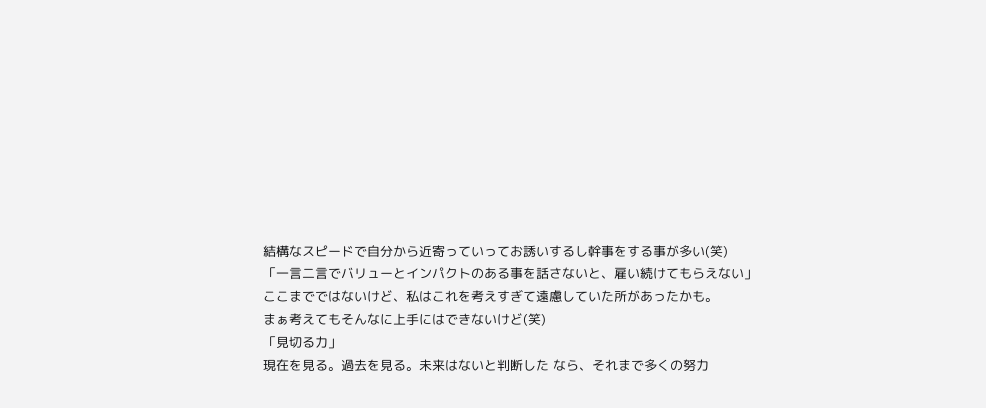結構なスピードで自分から近寄っていってお誘いするし幹事をする事が多い(笑)
「一言二言でバリューとインパクトのある事を話さないと、雇い続けてもらえない」
ここまでではないけど、私はこれを考えすぎて遠慮していた所があったかも。
まぁ考えてもそんなに上手にはできないけど(笑)
「見切る力」
現在を見る。過去を見る。未来はないと判断した なら、それまで多くの努力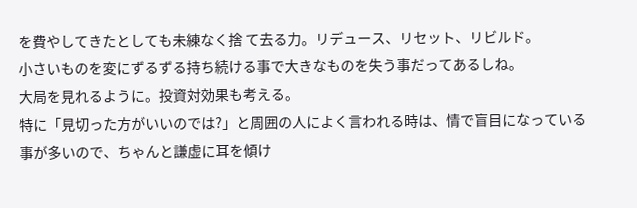を費やしてきたとしても未練なく捨 て去る力。リデュース、リセット、リビルド。
小さいものを変にずるずる持ち続ける事で大きなものを失う事だってあるしね。
大局を見れるように。投資対効果も考える。
特に「見切った方がいいのでは?」と周囲の人によく言われる時は、情で盲目になっている事が多いので、ちゃんと謙虚に耳を傾け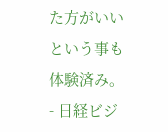た方がいいという事も体験済み。
- 日経ビジ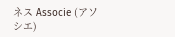ネス Associe (アソシエ)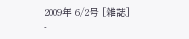2009年 6/2号 [雑誌]
-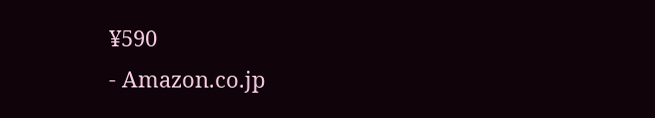¥590
- Amazon.co.jp